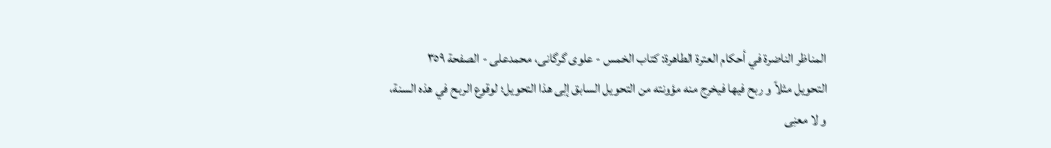المناظر الناضرة في أحکام العترة الطاهرة: کتاب الخمس - علوی گرگانی، محمدعلی - الصفحة ٣٥٩
التحويل مثلاً و ربح فيها فيخرج منه مؤونته من التحويل السابق إلِی هذا التحويل؛ لوقوع الربح في هذه السنة، و لا معنِی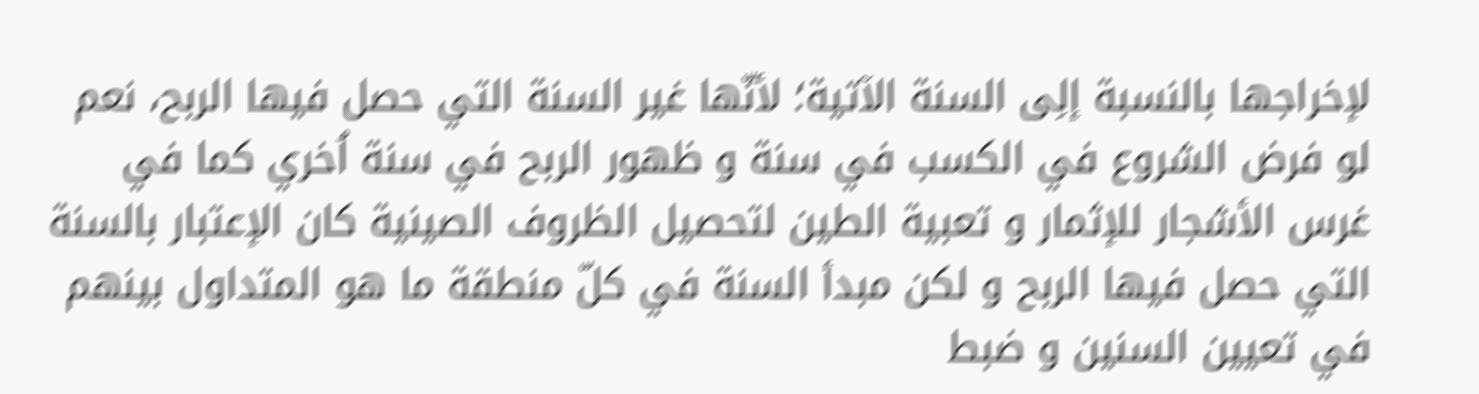لإخراجها بالنسبة إلِی السنة الآتية؛ لأنّها غير السنة التي حصل فيها الربح، نعم لو فرض الشروع في الکسب في سنة و ظهور الربح في سنة اُخري کما في غرس الأشجار للإثمار و تعبية الطين لتحصيل الظروف الصينية کان الإعتبار بالسنة التي حصل فيها الربح و لکن مبدأ السنة في کلّ منطقة ما هو المتداول بينهم في تعيين السنين و ضبط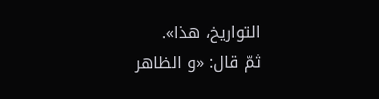التواريخ، هذا».
ثمّ قال: «و الظاهر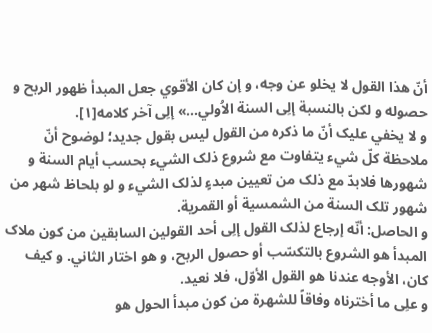أنّ هذا القول لا يخلو عن وجه، و إن کان الأقوي جعل المبدأ ظهور الربح و حصوله و لکن بالنسبة إلِی السنة الاُولي...» إلِی آخر کلامه[١].
و لا يخفي عليک أنّ ما ذکره من القول ليس بقول جديد؛ لوضوح أنّ ملاحظة کلّ شيء يتفاوت مع شروع ذلک الشيء بحسب أيام السنة و شهورها فلابدّ مع ذلک من تعيين مبدءٍ لذلک الشيء و لو بلحاظ شهر من شهور تلک السنة من الشمسية أو القمرية.
و الحاصل: أنّه إرجاع لذلک القول إلِی أحد القولين السابقين من کون ملاک المبدأ هو الشروع بالتکسّب أو حصول الربح، و هو اختار الثاني. و کيف کان، الأوجه عندنا هو القول الأوّل، فلا نعيد.
و علِی ما أخترناه وفاقاً للشهرة من کون مبدأ الحول هو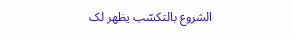الشروع بالتکسّب يظهر لک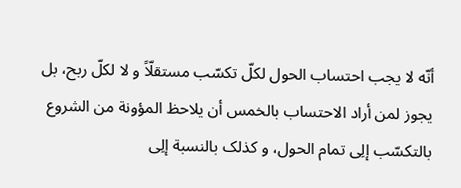أنّه لا يجب احتساب الحول لکلّ تکسّب مستقلّاً و لا لکلّ ربح، بل يجوز لمن أراد الاحتساب بالخمس أن يلاحظ المؤونة من الشروع بالتکسّب إلِی تمام الحول، و کذلک بالنسبة إلِی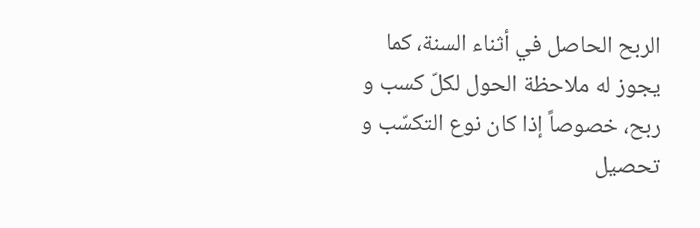الربح الحاصل في أثناء السنة، کما يجوز له ملاحظة الحول لکلّ کسب و ربح، خصوصاً إذا کان نوع التکسّب و تحصيل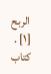الربح
[١] . کتاب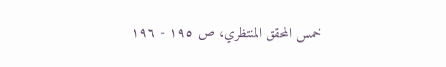خمس المحقق المنتظري، ص ١٩٥ - ١٩٦